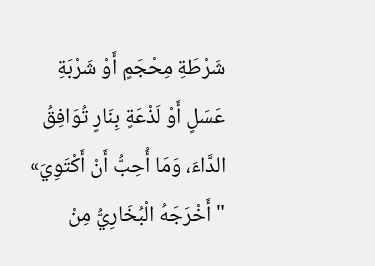شَرْطَةِ مِحْجَمٍ أَوْ شَرْبَةِ عَسَلٍ أَوْ لَذْعَةٍ بِنَارٍ تُوَافِقُ الدَّاءَ، وَمَا أُحِبُّ أَنْ أَكْتَوِيَ» " أَخْرَجَهُ الْبُخَارِيُّ مِنْ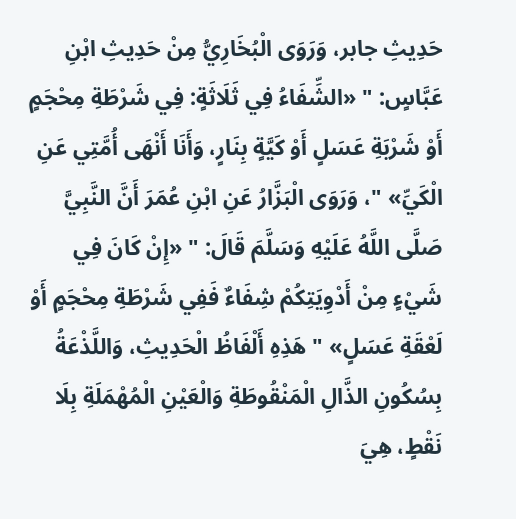حَدِيثِ جابر، وَرَوَى الْبُخَارِيُّ مِنْ حَدِيثِ ابْنِ عَبَّاسٍ: " «الشِّفَاءُ فِي ثَلَاثَةٍ: فِي شَرْطَةِ مِحْجَمٍ أَوْ شَرْبَةِ عَسَلٍ أَوْ كَيَّةٍ بِنَارٍ، وَأَنَا أَنْهَى أُمَّتِي عَنِ الْكَيِّ» "، وَرَوَى الْبَزَّارُ عَنِ ابْنِ عُمَرَ أَنَّ النَّبِيَّ صَلَّى اللَّهُ عَلَيْهِ وَسَلَّمَ قَالَ: " «إِنْ كَانَ فِي شَيْءٍ مِنْ أَدْوِيَتِكُمْ شِفَاءٌ فَفِي شَرْطَةِ مِحْجَمٍ أَوْ لَعْقَةِ عَسَلٍ» " هَذِهِ أَلْفَاظُ الْحَدِيثِ، وَاللَّذْعَةُ بِسُكُونِ الذَّالِ الْمَنْقُوطَةِ وَالْعَيْنِ الْمُهْمَلَةِ بِلَا نَقْطٍ، هِيَ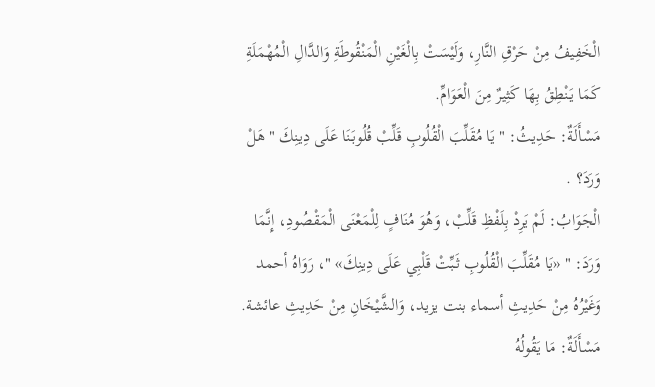الْخَفِيفُ مِنْ حَرْقِ النَّارِ، وَلَيْسَتْ بِالْغَيْنِ الْمَنْقُوطَةِ وَالدَّالِ الْمُهْمَلَةِ كَمَا يَنْطِقُ بِهَا كَثِيرٌ مِنَ الْعَوَامِّ.
مَسْأَلَةٌ: حَدِيثُ: " يَا مُقَلِّبَ الْقُلُوبِ قَلِّبْ قُلُوبَنَا عَلَى دِينِكَ " هَلْ وَرَدَ؟ .
الْجَوَابُ: لَمْ يَرِدْ بِلَفْظِ قَلِّبْ، وَهُوَ مُنَافٍ لِلْمَعْنَى الْمَقْصُودِ، إِنَّمَا وَرَدَ: " «يَا مُقَلِّبَ الْقُلُوبِ ثَبِّتْ قَلْبِي عَلَى دِينِكَ» "، رَوَاهُ أحمد وَغَيْرُهُ مِنْ حَدِيثِ أسماء بنت يزيد، وَالشَّيْخَانِ مِنْ حَدِيثِ عائشة.
مَسْأَلَةٌ: مَا يَقُولُهُ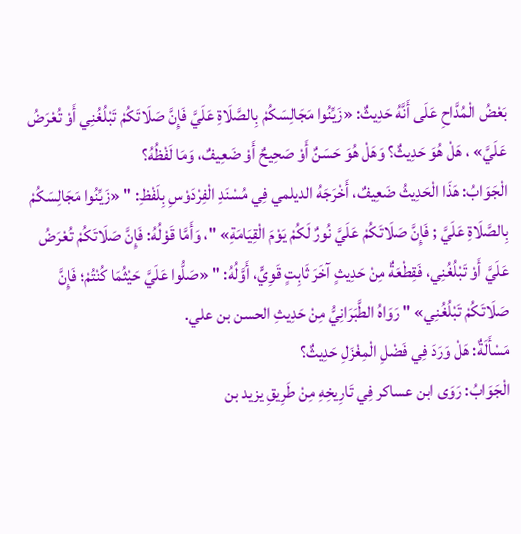بَعْضُ الْمُدَّاحِ عَلَى أَنَّهُ حَدِيثٌ: «زَيِّنُوا مَجَالِسَكُمْ بِالصَّلَاةِ عَلَيَّ فَإِنَّ صَلَاتَكُمْ تَبْلُغُنِي أَوْ تُعْرَضُ عَلَيَّ» ، هَلْ هُوَ حَدِيثٌ؟ وَهَلْ هُوَ حَسَنٌ أَوْ صَحِيحٌ أَوْ ضَعِيفٌ، وَمَا لَفْظُهُ؟
الْجَوَابُ: هَذَا الْحَدِيثُ ضَعِيفٌ، أَخْرَجَهُ الديلمي فِي مُسْنَدِ الْفِرْدَوْسِ بِلَفْظِ: " «زَيِّنُوا مَجَالِسَكُمْ بِالصَّلَاةِ عَلَيَّ ; فَإِنَّ صَلَاتَكُمْ عَلَيَّ نُورٌ لَكُمْ يَوْمَ الْقِيَامَةِ» "، وَأَمَّا قَوْلُهُ: فَإِنَّ صَلَاتَكُمْ تُعْرَضُ عَلَيَّ أَوْ تَبْلُغُنِي، فَقِطْعَةٌ مِنْ حَدِيثٍ آخَرَ ثَابِتٍ قَوِيٍّ، أَوَّلُهُ: " «صَلُّوا عَلَيَّ حَيْثُمَا كُنْتُمْ؛ فَإِنَّ صَلَاتَكُمْ تَبْلُغُنِي» " رَوَاهُ الطَّبَرَانِيُّ مِنْ حَدِيثِ الحسن بن علي.
مَسْأَلَةٌ: هَلْ وَرَدَ فِي فَضْلِ الْمِغْزَلِ حَدِيثٌ؟
الْجَوَابُ: رَوَى ابن عساكر فِي تَارِيخِهِ مِنْ طَرِيقِ يزيد بن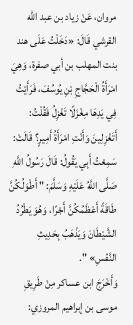مروان، عَنْ زياد بن عبد الله القرشي قَالَ: «دَخَلْتُ عَلَى هند بنت المهلب بن أبي صفرة، وَهِيَ امْرَأَةُ الْحَجَّاجِ بْنِ يُوسُفَ، فَرَأَيْتُ فِي يَدِهَا مِغْزَلًا تَغْزِلُ فَقُلْتُ: أَتَغْزِلِينَ وَأَنْتِ امْرَأَةُ أَمِيرٍ؟ قَالَتْ: سَمِعْتُ أَبِي يَقُولُ: قَالَ رَسُولُ اللَّهِ صَلَّى اللَّهُ عَلَيْهِ وَسَلَّمَ: " أَطْوَلُكُنَّ طَاقَةً أَعْظَمُكُنَّ أَجْرًا، وَهُوَ يَطْرُدُ الشَّيْطَانَ وَيَذْهَبُ بِحَدِيثِ النَّفْسِ» ".
وَأَخْرَجَ ابن عساكر مِنْ طَرِيقِ موسى بن إبراهيم المروزي: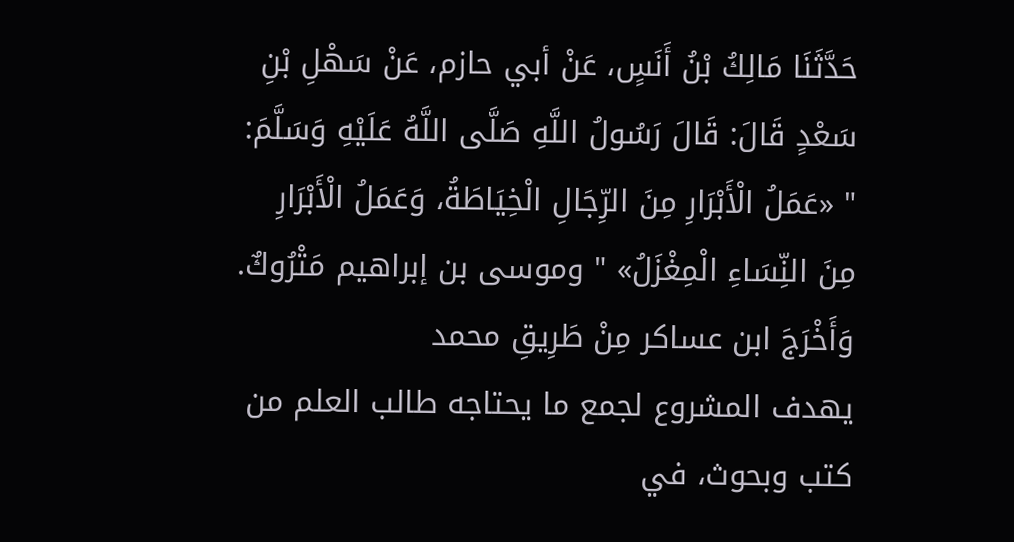حَدَّثَنَا مَالِكُ بْنُ أَنَسٍ، عَنْ أبي حازم، عَنْ سَهْلِ بْنِ سَعْدٍ قَالَ: قَالَ رَسُولُ اللَّهِ صَلَّى اللَّهُ عَلَيْهِ وَسَلَّمَ: " «عَمَلُ الْأَبْرَارِ مِنَ الرِّجَالِ الْخِيَاطَةُ، وَعَمَلُ الْأَبْرَارِ مِنَ النِّسَاءِ الْمِغْزَلُ» " وموسى بن إبراهيم مَتْرُوكٌ. وَأَخْرَجَ ابن عساكر مِنْ طَرِيقِ محمد
يهدف المشروع لجمع ما يحتاجه طالب العلم من كتب وبحوث، في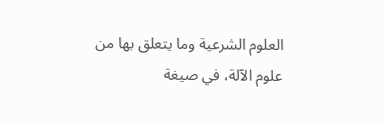العلوم الشرعية وما يتعلق بها من علوم الآلة، في صيغة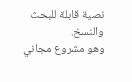نصية قابلة للبحث والنسخ.
وهو مشروع مجاني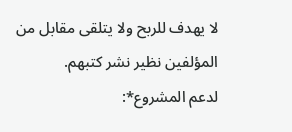لا يهدف للربح ولا يتلقى مقابل من المؤلفين نظير نشر كتبهم.
لدعم المشروع*: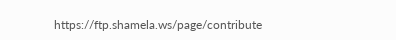https://ftp.shamela.ws/page/contribute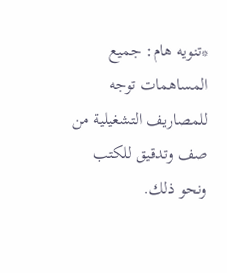*تنويه هام: جميع المساهمات توجه للمصاريف التشغيلية من صف وتدقيق للكتب ونحو ذلك.